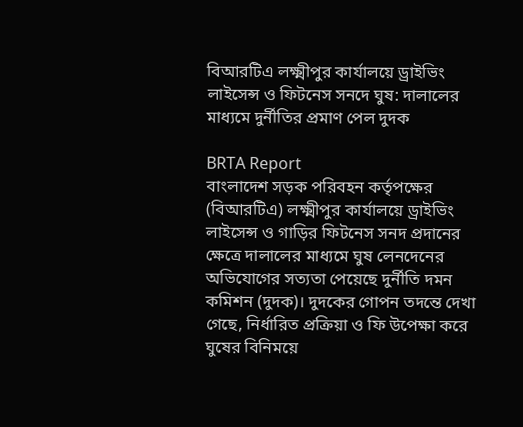বিআরটিএ লক্ষ্মীপুর কার্যালয়ে ড্রাইভিং লাইসেন্স ও ফিটনেস সনদে ঘুষ: দালালের মাধ্যমে দুর্নীতির প্রমাণ পেল দুদক

BRTA Report
বাংলাদেশ সড়ক পরিবহন কর্তৃপক্ষের (বিআরটিএ) লক্ষ্মীপুর কার্যালয়ে ড্রাইভিং লাইসেন্স ও গাড়ির ফিটনেস সনদ প্রদানের ক্ষেত্রে দালালের মাধ্যমে ঘুষ লেনদেনের অভিযোগের সত্যতা পেয়েছে দুর্নীতি দমন কমিশন (দুদক)। দুদকের গোপন তদন্তে দেখা গেছে, নির্ধারিত প্রক্রিয়া ও ফি উপেক্ষা করে ঘুষের বিনিময়ে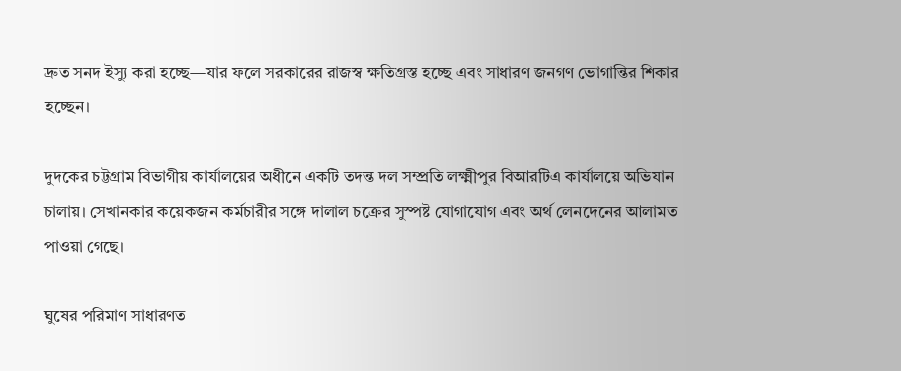দ্রুত সনদ ইস্যু করা হচ্ছে—যার ফলে সরকারের রাজস্ব ক্ষতিগ্রস্ত হচ্ছে এবং সাধারণ জনগণ ভোগান্তির শিকার হচ্ছেন।

দুদকের চট্টগ্রাম বিভাগীয় কার্যালয়ের অধীনে একটি তদন্ত দল সম্প্রতি লক্ষ্মীপুর বিআরটিএ কার্যালয়ে অভিযান চালায়। সেখানকার কয়েকজন কর্মচারীর সঙ্গে দালাল চক্রের সুস্পষ্ট যোগাযোগ এবং অর্থ লেনদেনের আলামত পাওয়া গেছে।

ঘুষের পরিমাণ সাধারণত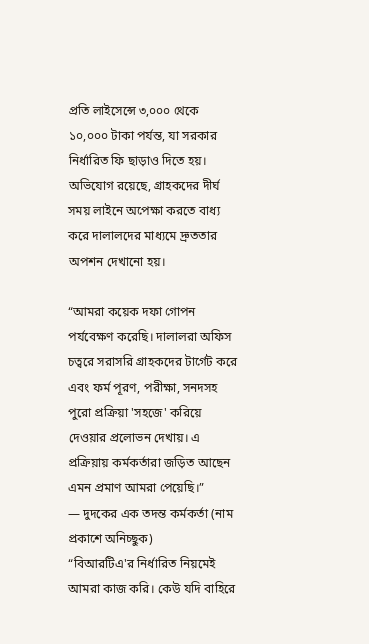প্রতি লাইসেন্সে ৩,০০০ থেকে ১০,০০০ টাকা পর্যন্ত, যা সরকার নির্ধারিত ফি ছাড়াও দিতে হয়। অভিযোগ রয়েছে, গ্রাহকদের দীর্ঘ সময় লাইনে অপেক্ষা করতে বাধ্য করে দালালদের মাধ্যমে দ্রুততার অপশন দেখানো হয়।

“আমরা কয়েক দফা গোপন পর্যবেক্ষণ করেছি। দালালরা অফিস চত্বরে সরাসরি গ্রাহকদের টার্গেট করে এবং ফর্ম পূরণ, পরীক্ষা, সনদসহ পুরো প্রক্রিয়া 'সহজে' করিয়ে দেওয়ার প্রলোভন দেখায়। এ প্রক্রিয়ায় কর্মকর্তারা জড়িত আছেন এমন প্রমাণ আমরা পেয়েছি।”
— দুদকের এক তদন্ত কর্মকর্তা (নাম প্রকাশে অনিচ্ছুক)
“বিআরটিএ'র নির্ধারিত নিয়মেই আমরা কাজ করি। কেউ যদি বাহিরে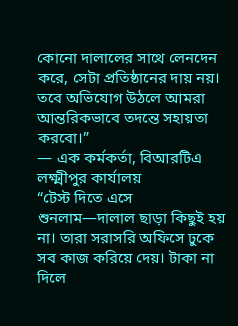কোনো দালালের সাথে লেনদেন করে, সেটা প্রতিষ্ঠানের দায় নয়। তবে অভিযোগ উঠলে আমরা আন্তরিকভাবে তদন্তে সহায়তা করবো।”
— এক কর্মকর্তা, বিআরটিএ লক্ষ্মীপুর কার্যালয়
“টেস্ট দিতে এসে শুনলাম—দালাল ছাড়া কিছুই হয় না। তারা সরাসরি অফিসে ঢুকে সব কাজ করিয়ে দেয়। টাকা না দিলে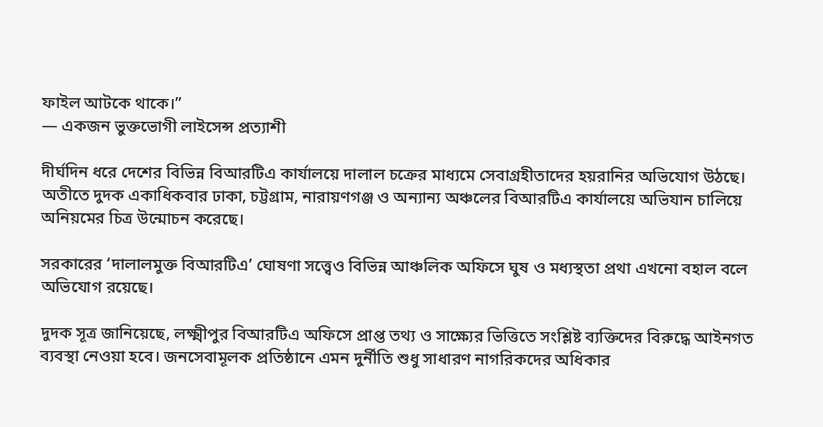ফাইল আটকে থাকে।”
— একজন ভুক্তভোগী লাইসেন্স প্রত্যাশী

দীর্ঘদিন ধরে দেশের বিভিন্ন বিআরটিএ কার্যালয়ে দালাল চক্রের মাধ্যমে সেবাগ্রহীতাদের হয়রানির অভিযোগ উঠছে। অতীতে দুদক একাধিকবার ঢাকা, চট্টগ্রাম, নারায়ণগঞ্জ ও অন্যান্য অঞ্চলের বিআরটিএ কার্যালয়ে অভিযান চালিয়ে অনিয়মের চিত্র উন্মোচন করেছে।

সরকারের ‘দালালমুক্ত বিআরটিএ’ ঘোষণা সত্ত্বেও বিভিন্ন আঞ্চলিক অফিসে ঘুষ ও মধ্যস্থতা প্রথা এখনো বহাল বলে অভিযোগ রয়েছে।

দুদক সূত্র জানিয়েছে, লক্ষ্মীপুর বিআরটিএ অফিসে প্রাপ্ত তথ্য ও সাক্ষ্যের ভিত্তিতে সংশ্লিষ্ট ব্যক্তিদের বিরুদ্ধে আইনগত ব্যবস্থা নেওয়া হবে। জনসেবামূলক প্রতিষ্ঠানে এমন দুর্নীতি শুধু সাধারণ নাগরিকদের অধিকার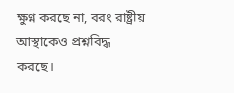ক্ষুণ্ন করছে না, বরং রাষ্ট্রীয় আস্থাকেও প্রশ্নবিদ্ধ করছে।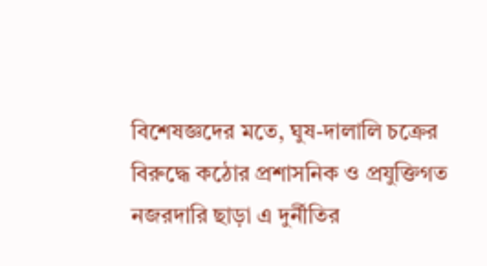বিশেষজ্ঞদের মতে, ঘুষ-দালালি চক্রের বিরুদ্ধে কঠোর প্রশাসনিক ও প্রযুক্তিগত নজরদারি ছাড়া এ দুর্নীতির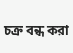চক্র বন্ধ করা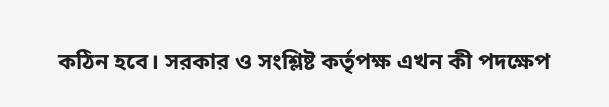কঠিন হবে। সরকার ও সংশ্লিষ্ট কর্তৃপক্ষ এখন কী পদক্ষেপ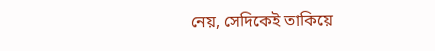নেয়, সেদিকেই তাকিয়ে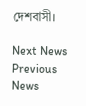দেশবাসী।

Next News Previous News